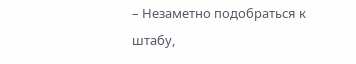– Незаметно подобраться к штабу,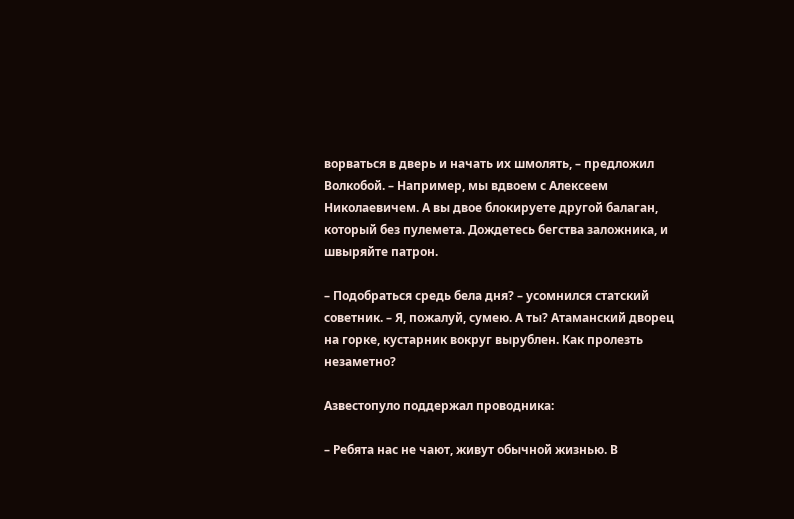ворваться в дверь и начать их шмолять, – предложил Волкобой. – Например, мы вдвоем с Алексеем Николаевичем. А вы двое блокируете другой балаган, который без пулемета. Дождетесь бегства заложника, и швыряйте патрон.

– Подобраться средь бела дня? – усомнился статский советник. – Я, пожалуй, сумею. А ты? Атаманский дворец на горке, кустарник вокруг вырублен. Как пролезть незаметно?

Азвестопуло поддержал проводника:

– Ребята нас не чают, живут обычной жизнью. В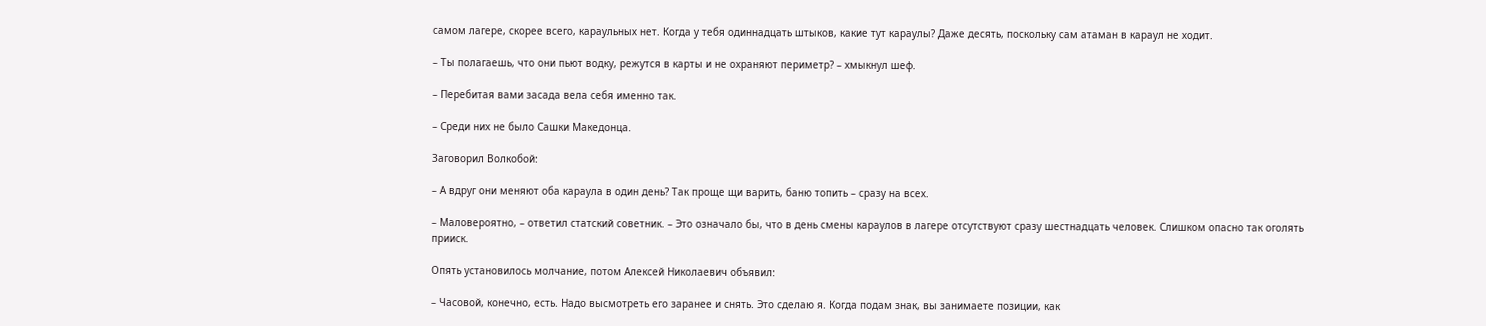самом лагере, скорее всего, караульных нет. Когда у тебя одиннадцать штыков, какие тут караулы? Даже десять, поскольку сам атаман в караул не ходит.

– Ты полагаешь, что они пьют водку, режутся в карты и не охраняют периметр? – хмыкнул шеф.

– Перебитая вами засада вела себя именно так.

– Среди них не было Сашки Македонца.

Заговорил Волкобой:

– А вдруг они меняют оба караула в один день? Так проще щи варить, баню топить – сразу на всех.

– Маловероятно, – ответил статский советник. – Это означало бы, что в день смены караулов в лагере отсутствуют сразу шестнадцать человек. Слишком опасно так оголять прииск.

Опять установилось молчание, потом Алексей Николаевич объявил:

– Часовой, конечно, есть. Надо высмотреть его заранее и снять. Это сделаю я. Когда подам знак, вы занимаете позиции, как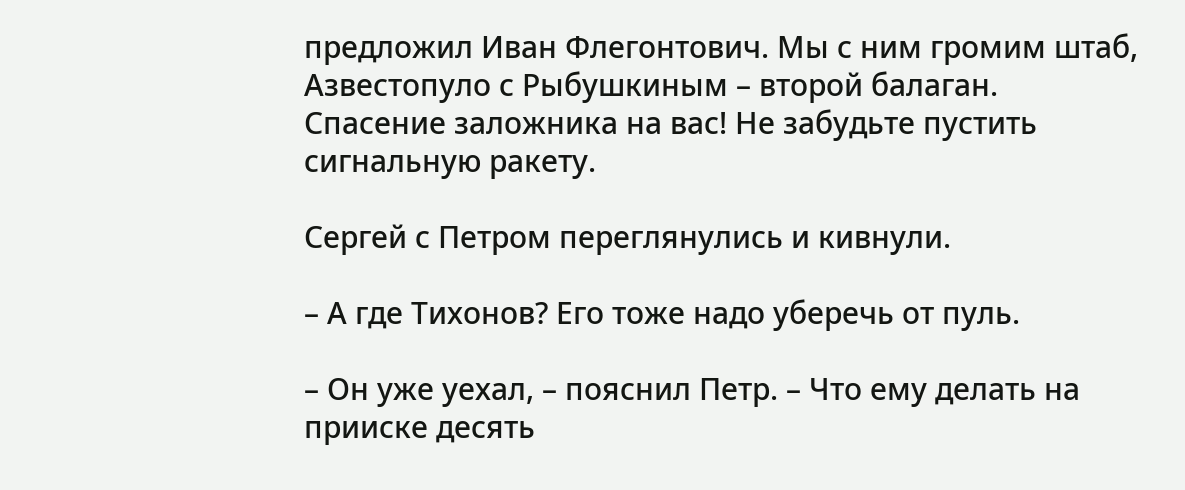предложил Иван Флегонтович. Мы с ним громим штаб, Азвестопуло с Рыбушкиным – второй балаган. Спасение заложника на вас! Не забудьте пустить сигнальную ракету.

Сергей с Петром переглянулись и кивнули.

– А где Тихонов? Его тоже надо уберечь от пуль.

– Он уже уехал, – пояснил Петр. – Что ему делать на прииске десять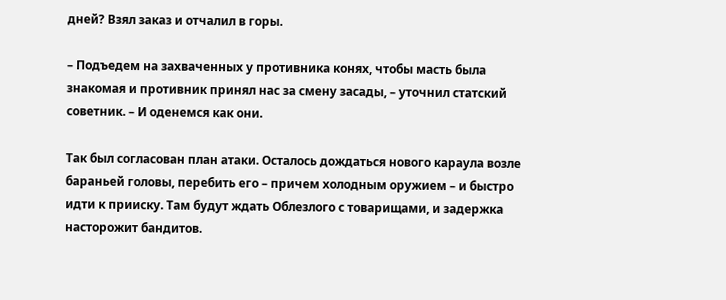дней? Взял заказ и отчалил в горы.

– Подъедем на захваченных у противника конях, чтобы масть была знакомая и противник принял нас за смену засады, – уточнил статский советник. – И оденемся как они.

Так был согласован план атаки. Осталось дождаться нового караула возле бараньей головы, перебить его – причем холодным оружием – и быстро идти к прииску. Там будут ждать Облезлого с товарищами, и задержка насторожит бандитов.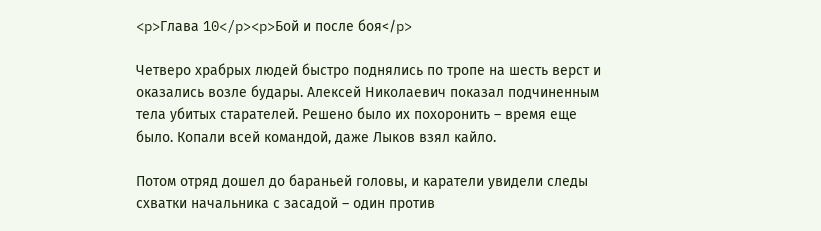<p>Глава 10</p><p>Бой и после боя</p>

Четверо храбрых людей быстро поднялись по тропе на шесть верст и оказались возле будары. Алексей Николаевич показал подчиненным тела убитых старателей. Решено было их похоронить – время еще было. Копали всей командой, даже Лыков взял кайло.

Потом отряд дошел до бараньей головы, и каратели увидели следы схватки начальника с засадой – один против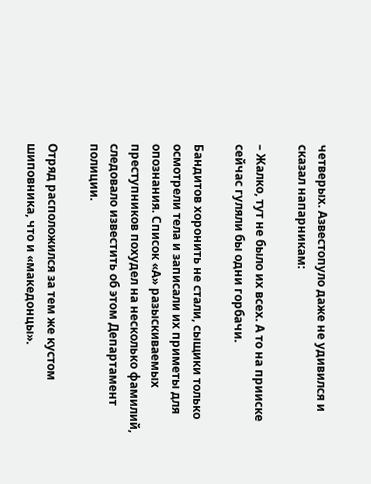четверых. Азвестопуло даже не удивился и сказал напарникам:

– Жалко, тут не было их всех. А то на прииске сейчас гуляли бы одни горбачи.

Бандитов хоронить не стали, сыщики только осмотрели тела и записали их приметы для опознания. Список «А» разыскиваемых преступников похудел на несколько фамилий, следовало известить об этом Департамент полиции.

Отряд расположился за тем же кустом шиповника, что и «македонцы».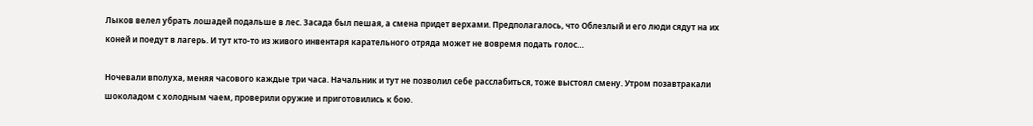Лыков велел убрать лошадей подальше в лес. Засада был пешая, а смена придет верхами. Предполагалось, что Облезлый и его люди сядут на их коней и поедут в лагерь. И тут кто-то из живого инвентаря карательного отряда может не вовремя подать голос…

Ночевали вполуха, меняя часового каждые три часа. Начальник и тут не позволил себе расслабиться, тоже выстоял смену. Утром позавтракали шоколадом с холодным чаем, проверили оружие и приготовились к бою.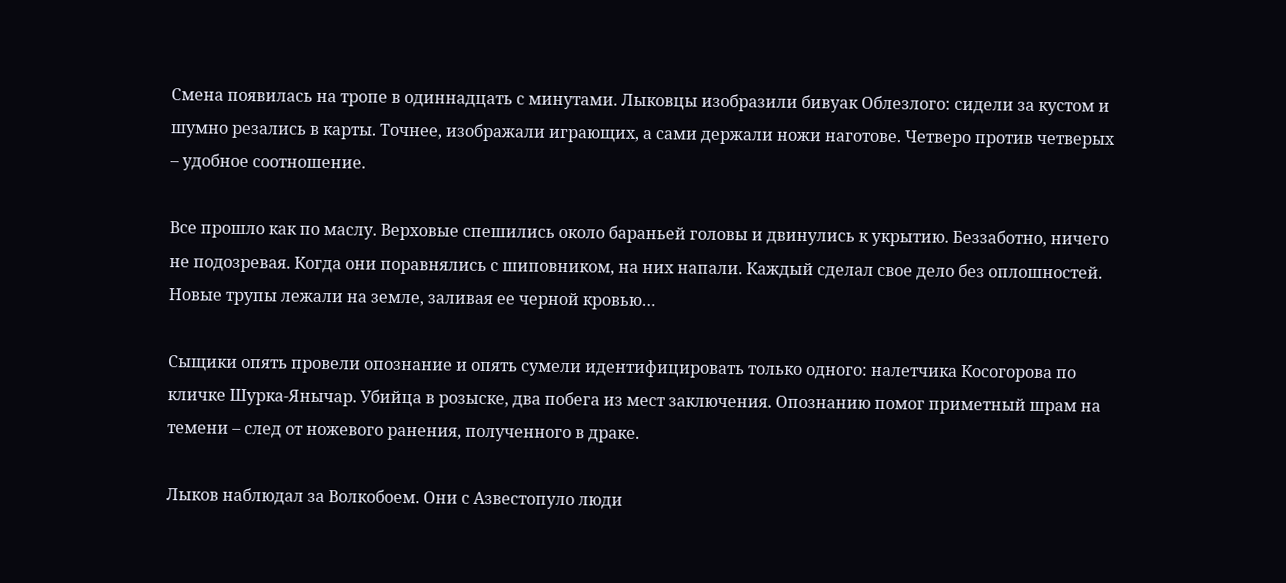Смена появилась на тропе в одиннадцать с минутами. Лыковцы изобразили бивуак Облезлого: сидели за кустом и шумно резались в карты. Точнее, изображали играющих, а сами держали ножи наготове. Четверо против четверых – удобное соотношение.

Все прошло как по маслу. Верховые спешились около бараньей головы и двинулись к укрытию. Беззаботно, ничего не подозревая. Когда они поравнялись с шиповником, на них напали. Каждый сделал свое дело без оплошностей. Новые трупы лежали на земле, заливая ее черной кровью…

Сыщики опять провели опознание и опять сумели идентифицировать только одного: налетчика Косогорова по кличке Шурка-Янычар. Убийца в розыске, два побега из мест заключения. Опознанию помог приметный шрам на темени – след от ножевого ранения, полученного в драке.

Лыков наблюдал за Волкобоем. Они с Азвестопуло люди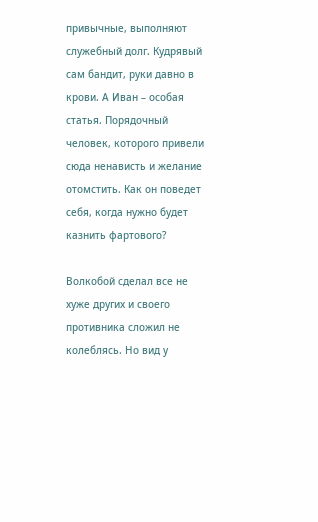привычные, выполняют служебный долг. Кудрявый сам бандит, руки давно в крови. А Иван – особая статья. Порядочный человек, которого привели сюда ненависть и желание отомстить. Как он поведет себя, когда нужно будет казнить фартового?

Волкобой сделал все не хуже других и своего противника сложил не колеблясь. Но вид у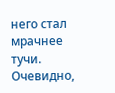него стал мрачнее тучи. Очевидно,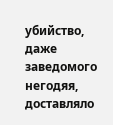убийство, даже заведомого негодяя, доставляло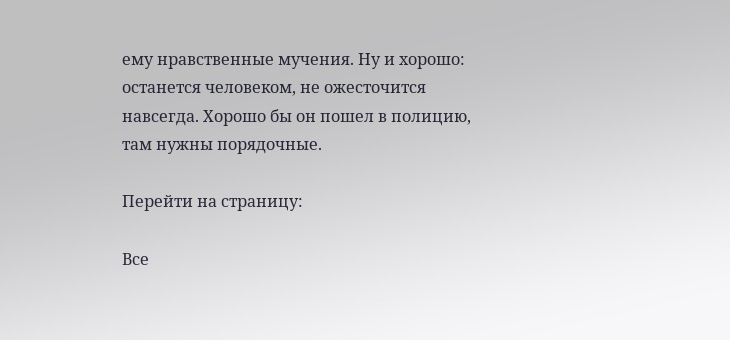ему нравственные мучения. Ну и хорошо: останется человеком, не ожесточится навсегда. Хорошо бы он пошел в полицию, там нужны порядочные.

Перейти на страницу:

Все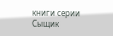книги серии Сыщик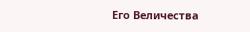Его Величества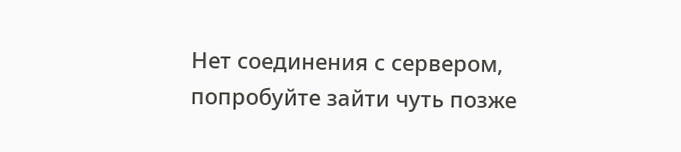Нет соединения с сервером, попробуйте зайти чуть позже